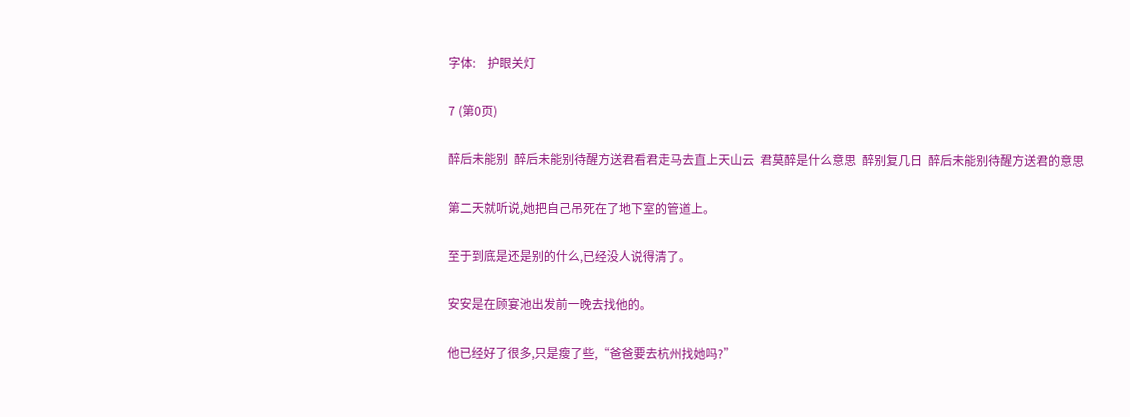字体:    护眼关灯

7 (第0页)

醉后未能别  醉后未能别待醒方送君看君走马去直上天山云  君莫醉是什么意思  醉别复几日  醉后未能别待醒方送君的意思

第二天就听说,她把自己吊死在了地下室的管道上。

至于到底是还是别的什么,已经没人说得清了。

安安是在顾宴池出发前一晚去找他的。

他已经好了很多,只是瘦了些,“爸爸要去杭州找她吗?”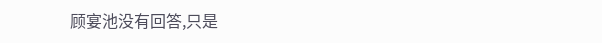顾宴池没有回答,只是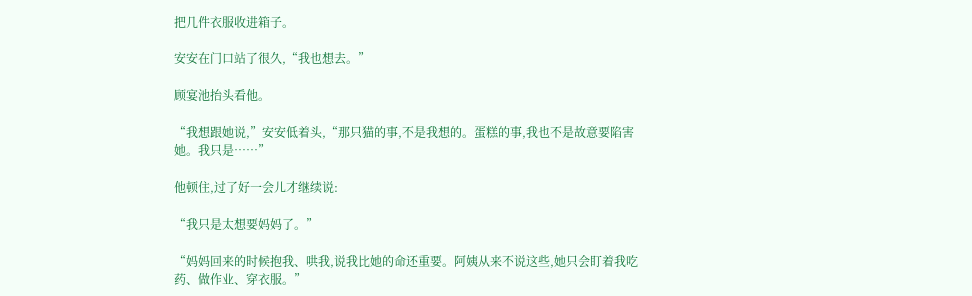把几件衣服收进箱子。

安安在门口站了很久,“我也想去。”

顾宴池抬头看他。

“我想跟她说,”安安低着头,“那只猫的事,不是我想的。蛋糕的事,我也不是故意要陷害她。我只是……”

他顿住,过了好一会儿才继续说:

“我只是太想要妈妈了。”

“妈妈回来的时候抱我、哄我,说我比她的命还重要。阿姨从来不说这些,她只会盯着我吃药、做作业、穿衣服。”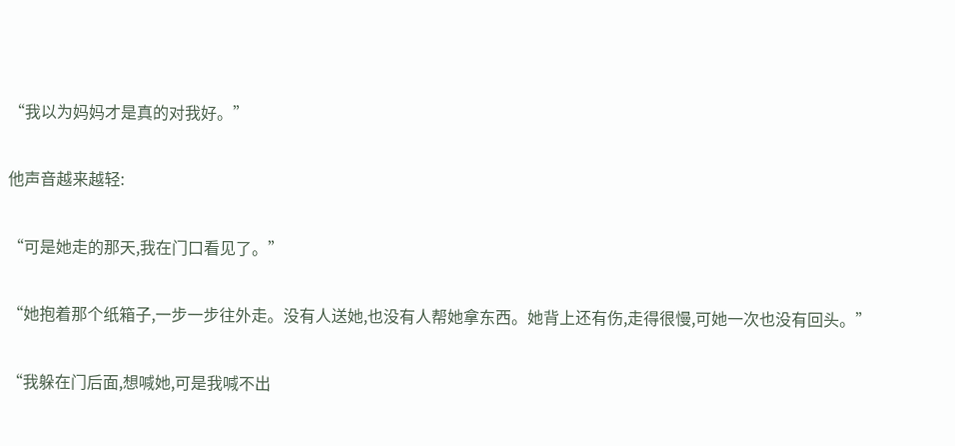“我以为妈妈才是真的对我好。”

他声音越来越轻:

“可是她走的那天,我在门口看见了。”

“她抱着那个纸箱子,一步一步往外走。没有人送她,也没有人帮她拿东西。她背上还有伤,走得很慢,可她一次也没有回头。”

“我躲在门后面,想喊她,可是我喊不出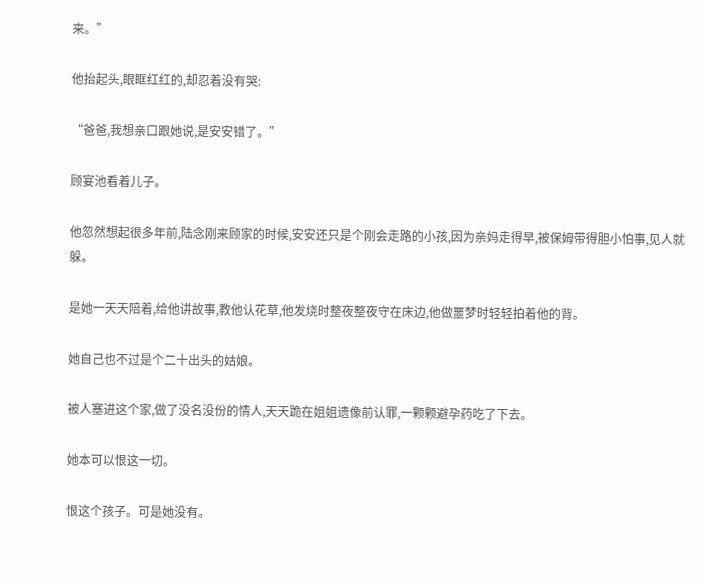来。”

他抬起头,眼眶红红的,却忍着没有哭:

“爸爸,我想亲口跟她说,是安安错了。”

顾宴池看着儿子。

他忽然想起很多年前,陆念刚来顾家的时候,安安还只是个刚会走路的小孩,因为亲妈走得早,被保姆带得胆小怕事,见人就躲。

是她一天天陪着,给他讲故事,教他认花草,他发烧时整夜整夜守在床边,他做噩梦时轻轻拍着他的背。

她自己也不过是个二十出头的姑娘。

被人塞进这个家,做了没名没份的情人,天天跪在姐姐遗像前认罪,一颗颗避孕药吃了下去。

她本可以恨这一切。

恨这个孩子。可是她没有。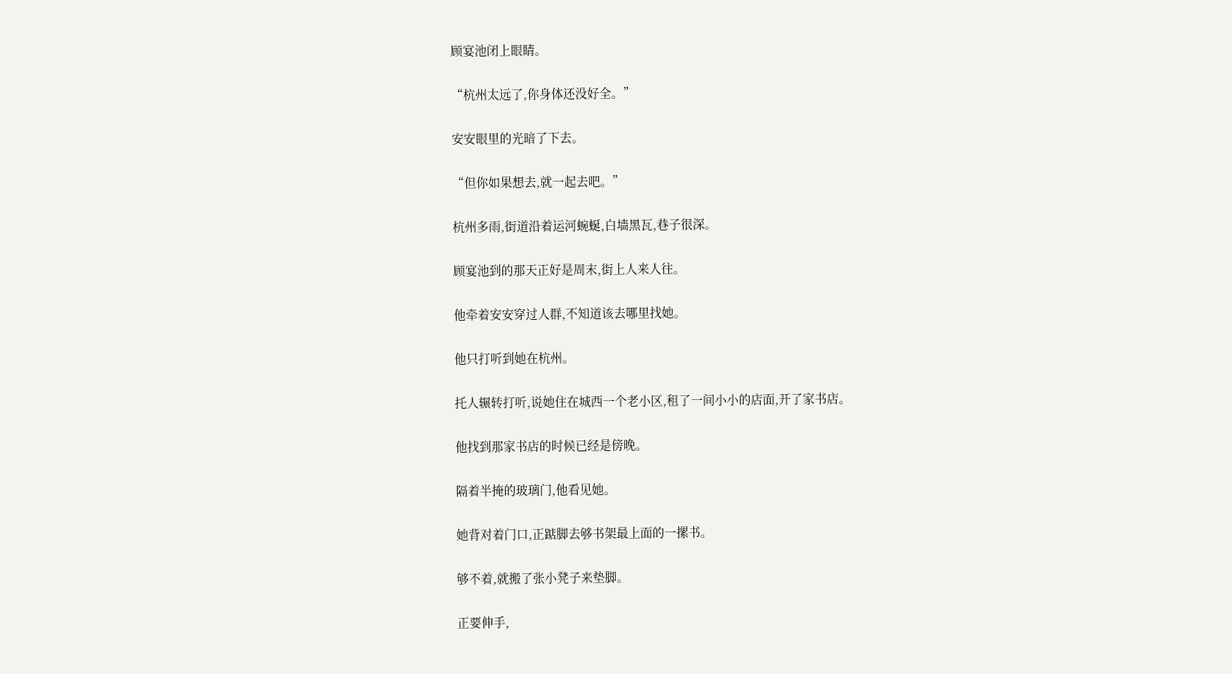顾宴池闭上眼睛。

“杭州太远了,你身体还没好全。”

安安眼里的光暗了下去。

“但你如果想去,就一起去吧。”

杭州多雨,街道沿着运河蜿蜒,白墙黑瓦,巷子很深。

顾宴池到的那天正好是周末,街上人来人往。

他牵着安安穿过人群,不知道该去哪里找她。

他只打听到她在杭州。

托人辗转打听,说她住在城西一个老小区,租了一间小小的店面,开了家书店。

他找到那家书店的时候已经是傍晚。

隔着半掩的玻璃门,他看见她。

她背对着门口,正踮脚去够书架最上面的一摞书。

够不着,就搬了张小凳子来垫脚。

正要伸手,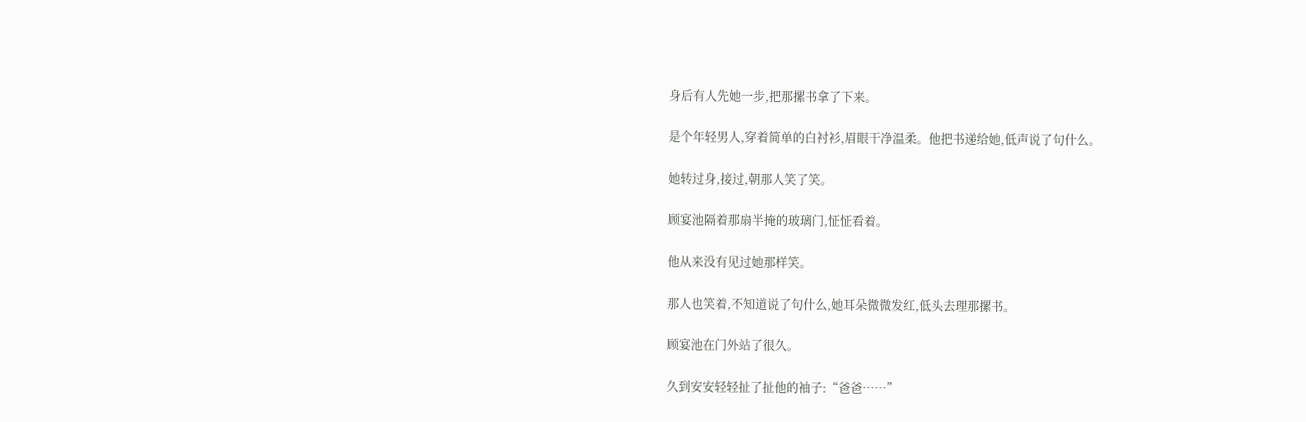身后有人先她一步,把那摞书拿了下来。

是个年轻男人,穿着简单的白衬衫,眉眼干净温柔。他把书递给她,低声说了句什么。

她转过身,接过,朝那人笑了笑。

顾宴池隔着那扇半掩的玻璃门,怔怔看着。

他从来没有见过她那样笑。

那人也笑着,不知道说了句什么,她耳朵微微发红,低头去理那摞书。

顾宴池在门外站了很久。

久到安安轻轻扯了扯他的袖子:“爸爸……”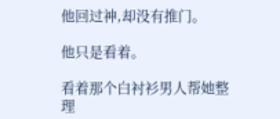他回过神,却没有推门。

他只是看着。

看着那个白衬衫男人帮她整理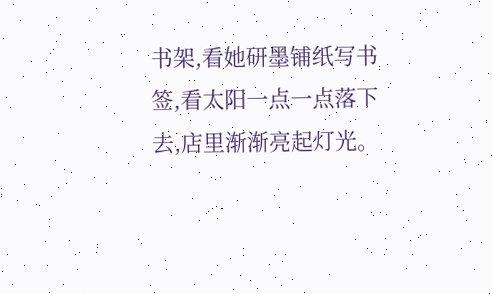书架,看她研墨铺纸写书签,看太阳一点一点落下去,店里渐渐亮起灯光。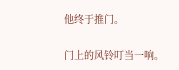他终于推门。

门上的风铃叮当一响。